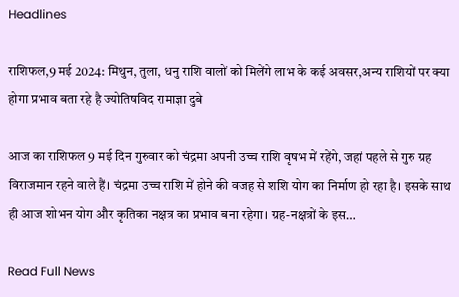Headlines

राशिफल,9 मई 2024: मिथुन, तुला, धनु राशि वालों को मिलेंगे लाभ के कई अवसर,अन्य राशियों पर क्या होगा प्रभाव बता रहे है ज्योतिषविद रामाज्ञा दुबे

आज का राशिफल 9 मई दिन गुरुवार को चंद्रमा अपनी उच्च राशि वृषभ में रहेंगे, जहां पहले से गुरु ग्रह विराजमान रहने वाले हैं। चंद्रमा उच्च राशि में होने की वजह से शशि योग का निर्माण हो रहा है। इसके साथ ही आज शोभन योग और कृतिका नक्षत्र का प्रभाव बना रहेगा। ग्रह-नक्षत्रों के इस…

Read Full News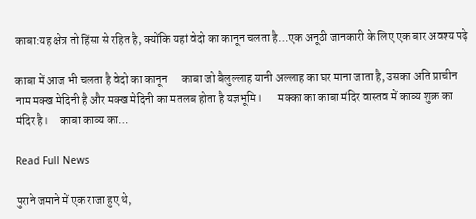काबा:यह क्षेत्र तो हिंसा से रहित है, क्योंकि यहां वेदो का कानून चलता है…एक अनूठी जानकारी के लिए एक बार अवश्य पढ़े

काबा में आज भी चलता है वेदो का कानून      काबा जो बैलुल्लाह यानी अल्लाह का घर माना जाता है, उसका अति प्राचीन नाम मक्ख मेदिनी है और मक्ख मेदिनी का मतलब होता है यज्ञभूमि।       मक्का का काबा मंदिर वास्तव में काव्य शुक्र का मंदिर है।     काबा काव्य का…

Read Full News

पुराने जमाने में एक राजा हुए थे,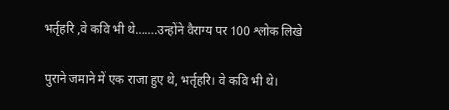भर्तृहरि ,वे कवि भी थे…….उन्होंने वैराग्य पर 100 श्लोक लिखे

पुराने जमाने में एक राजा हुए थे, भर्तृहरि। वे कवि भी थे।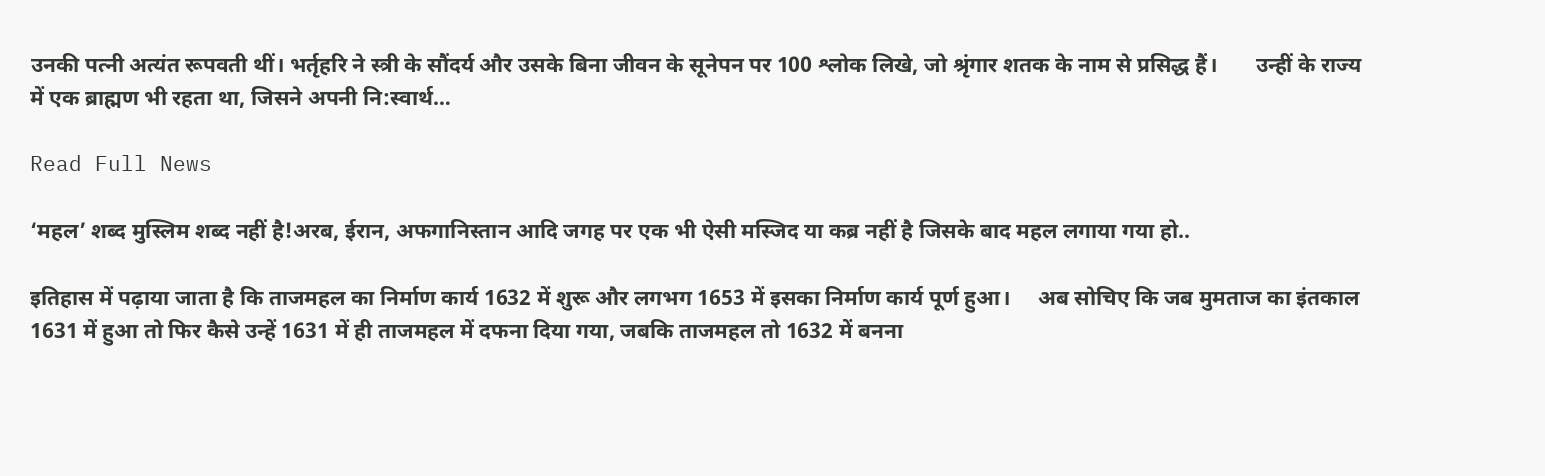उनकी पत्नी अत्यंत रूपवती थीं। भर्तृहरि ने स्त्री के सौंदर्य और उसके बिना जीवन के सूनेपन पर 100 श्लोक लिखे, जो श्रृंगार शतक के नाम से प्रसिद्ध हैं।       उन्हीं के राज्य में एक ब्राह्मण भी रहता था, जिसने अपनी नि:स्वार्थ…

Read Full News

‘महल’ शब्द मुस्लिम शब्द नहीं है!अरब, ईरान, अफगानिस्तान आदि जगह पर एक भी ऐसी मस्जिद या कब्र नहीं है जिसके बाद महल लगाया गया हो..

इतिहास में पढ़ाया जाता है कि ताजमहल का निर्माण कार्य 1632 में शुरू और लगभग 1653 में इसका निर्माण कार्य पूर्ण हुआ।     अब सोचिए कि जब मुमताज का इंतकाल 1631 में हुआ तो फिर कैसे उन्हें 1631 में ही ताजमहल में दफना दिया गया, जबकि ताजमहल तो 1632 में बनना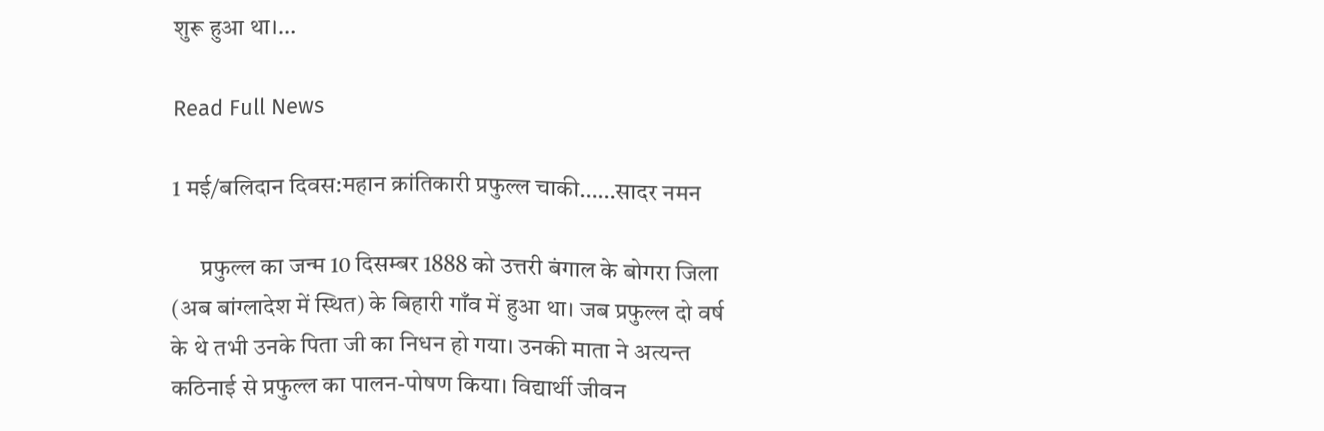शुरू हुआ था।…

Read Full News

1 मई/बलिदान दिवस:महान क्रांतिकारी प्रफुल्ल चाकी……सादर नमन

      प्रफुल्ल का जन्म 10 दिसम्बर 1888 को उत्तरी बंगाल के बोगरा जिला (अब बांग्लादेश में स्थित) के बिहारी गाँव में हुआ था। जब प्रफुल्ल दो वर्ष के थे तभी उनके पिता जी का निधन हो गया। उनकी माता ने अत्यन्त कठिनाई से प्रफुल्ल का पालन-पोषण किया। विद्यार्थी जीवन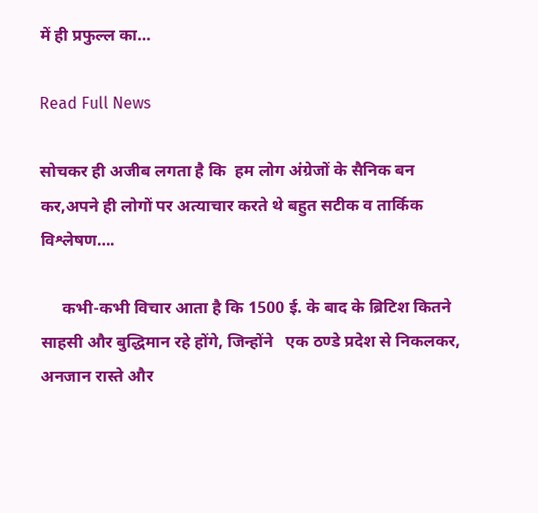में ही प्रफुल्ल का…

Read Full News

सोचकर ही अजीब लगता है कि  हम लोग अंग्रेजों के सैनिक बन कर,अपने ही लोगों पर अत्याचार करते थे बहुत सटीक व तार्किक विश्लेषण….

     कभी-कभी विचार आता है कि 1500 ई. के बाद के ब्रिटिश कितने साहसी और बुद्धिमान रहे होंगे, जिन्होंने   एक ठण्डे प्रदेश से निकलकर,  अनजान रास्ते और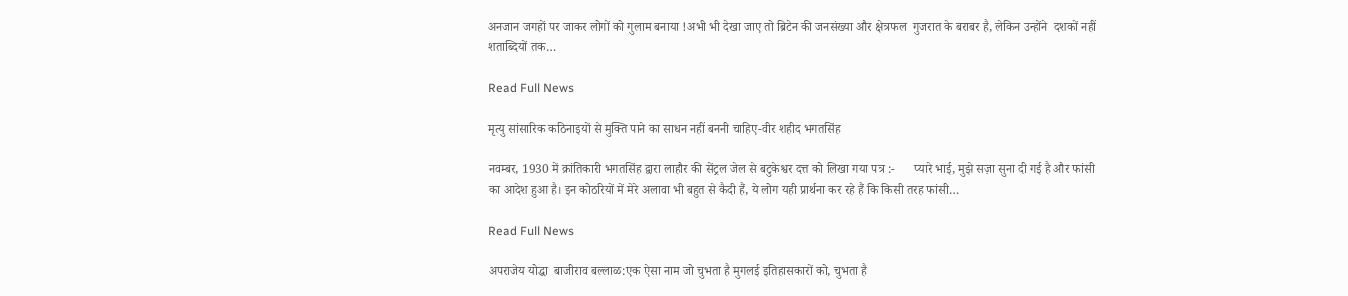अनजान जगहों पर जाकर लोगों को गुलाम बनाया !अभी भी देखा जाए तो ब्रिटेन की जनसंख्या और क्षेत्रफल  गुजरात के बराबर है, लेकिन उन्होंने  दशकों नहीं शताब्दियों तक…

Read Full News

मृत्यु सांसारिक कठिनाइयों से मुक्ति पाने का साधन नहीं बननी चाहिए-वीर शहीद भगतसिंह

नवम्बर, 1930 में क्रांतिकारी भगतसिंह द्वारा लाहौर की सेंट्रल जेल से बटुकेश्वर दत्त को लिखा गया पत्र :-      प्यारे भाई, मुझे सज़ा सुना दी गई है और फांसी का आदेश हुआ है। इन कोठरियों में मेरे अलावा भी बहुत से कैदी हैं, ये लोग यही प्रार्थना कर रहे हैं कि किसी तरह फांसी…

Read Full News

अपराजेय योद्धा  बाजीराव बल्लाळ:एक ऐसा नाम जो चुभता है मुगलई इतिहासकारों को, चुभता है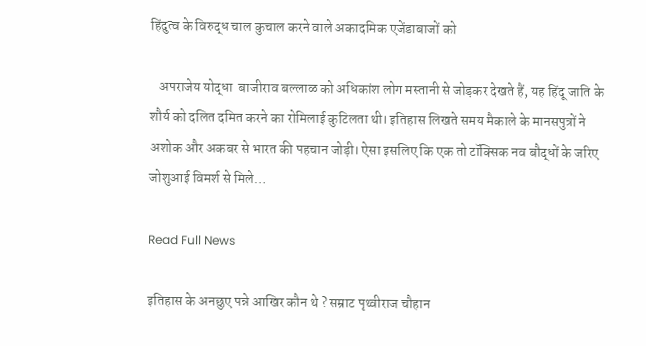हिंदुत्व के विरुद्ध चाल कुचाल करने वाले अकादमिक एजेंडाबाजों को

   अपराजेय योद्धा  बाजीराव बल्लाळ को अधिकांश लोग मस्तानी से जोड़कर देखते हैं, यह हिंदू जाति के शौर्य को दलित दमित करने का रोमिलाई कुटिलता थी। इतिहास लिखते समय मैकाले के मानसपुत्रों ने अशोक और अकबर से भारत की पहचान जोड़ी। ऐसा इसलिए कि एक तो टॉक्सिक नव बौद्धों के जरिए जोशुआई विमर्श से मिले…

Read Full News

इतिहास के अनछुए पन्ने आखिर कौन थे ? सम्राट पृथ्वीराज चौहान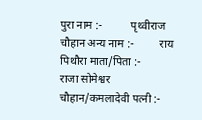पुरा नाम :-          पृथ्वीराज चौहान अन्य नाम :-         राय पिथौरा माता/पिता :-       राजा सोमेश्वर चौहान/कमलादेवी पत्नी :-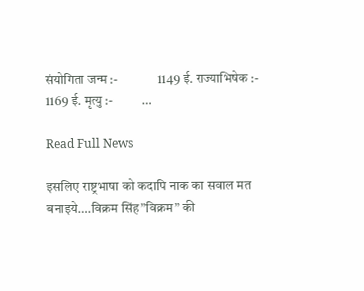संयोगिता जन्म :-               1149 ई. राज्याभिषेक :-     1169 ई. मृत्यु :-           …

Read Full News

इसलिए राष्ट्रभाषा को कदापि नाक का सवाल मत बनाइये….विक्रम सिंह”विक्रम” की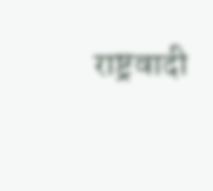राष्ट्रवादी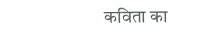कविता का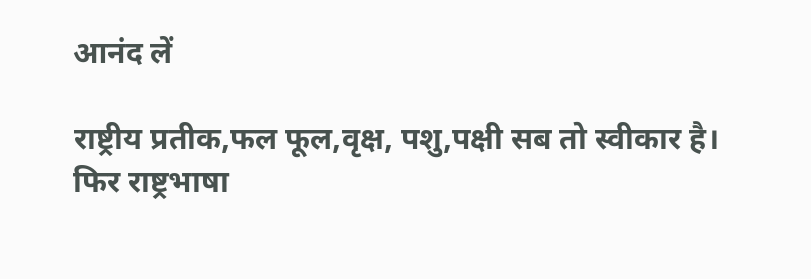आनंद लें

राष्ट्रीय प्रतीक,फल फूल,वृक्ष, पशु,पक्षी सब तो स्वीकार है। फिर राष्ट्रभाषा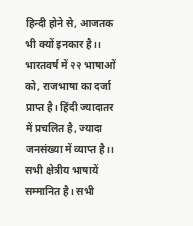हिन्दी होने से, आजतक भी क्यों इनकार है।। भारतवर्ष में २२ भाषाओं को, राजभाषा का दर्जा प्राप्त है। हिंदी ज्यादातर में प्रचलित है, ज्यादा जनसंख्या में व्याप्त है।। सभी क्षेत्रीय भाषायें सम्मानित है। सभी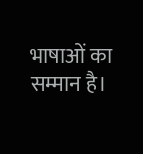भाषाओं का सम्मान है।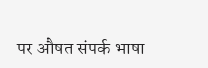पर औषत संपर्क भाषा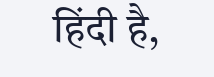हिंदी है,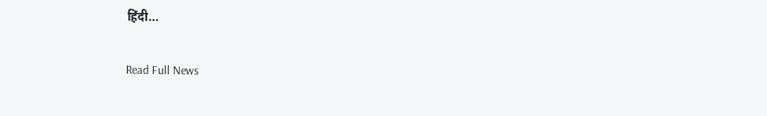हिंदी…

Read Full News